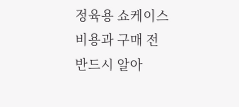정육용 쇼케이스 비용과 구매 전 반드시 알아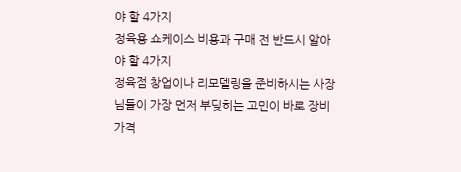야 할 4가지
정육용 쇼케이스 비용과 구매 전 반드시 알아야 할 4가지
정육점 창업이나 리모델링을 준비하시는 사장님들이 가장 먼저 부딪히는 고민이 바로 장비 가격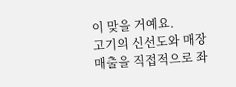이 맞을 거예요.
고기의 신선도와 매장 매출을 직접적으로 좌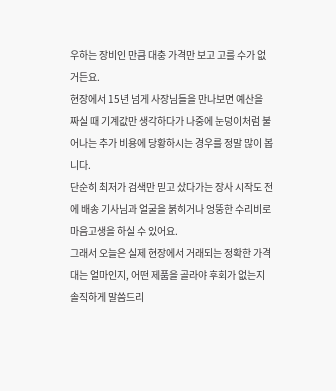우하는 장비인 만큼 대충 가격만 보고 고를 수가 없거든요.
현장에서 15년 넘게 사장님들을 만나보면 예산을 짜실 때 기계값만 생각하다가 나중에 눈덩이처럼 불어나는 추가 비용에 당황하시는 경우를 정말 많이 봅니다.
단순히 최저가 검색만 믿고 샀다가는 장사 시작도 전에 배송 기사님과 얼굴을 붉히거나 엉뚱한 수리비로 마음고생을 하실 수 있어요.
그래서 오늘은 실제 현장에서 거래되는 정확한 가격대는 얼마인지, 어떤 제품을 골라야 후회가 없는지 솔직하게 말씀드리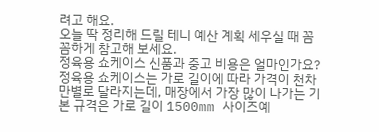려고 해요.
오늘 딱 정리해 드릴 테니 예산 계획 세우실 때 꼼꼼하게 참고해 보세요.
정육용 쇼케이스 신품과 중고 비용은 얼마인가요?
정육용 쇼케이스는 가로 길이에 따라 가격이 천차만별로 달라지는데, 매장에서 가장 많이 나가는 기본 규격은 가로 길이 1500mm 사이즈예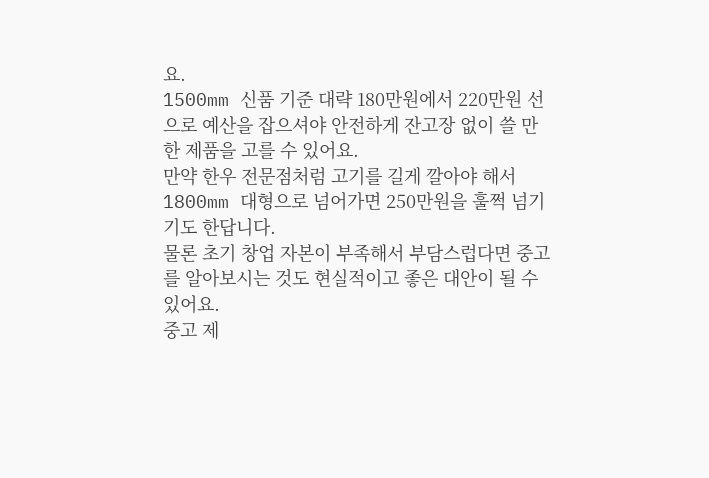요.
1500mm 신품 기준 대략 180만원에서 220만원 선으로 예산을 잡으셔야 안전하게 잔고장 없이 쓸 만한 제품을 고를 수 있어요.
만약 한우 전문점처럼 고기를 길게 깔아야 해서 1800mm 대형으로 넘어가면 250만원을 훌쩍 넘기기도 한답니다.
물론 초기 창업 자본이 부족해서 부담스럽다면 중고를 알아보시는 것도 현실적이고 좋은 대안이 될 수 있어요.
중고 제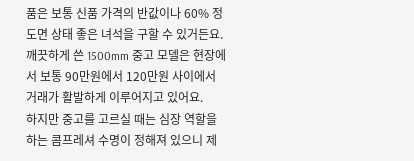품은 보통 신품 가격의 반값이나 60% 정도면 상태 좋은 녀석을 구할 수 있거든요.
깨끗하게 쓴 1500mm 중고 모델은 현장에서 보통 90만원에서 120만원 사이에서 거래가 활발하게 이루어지고 있어요.
하지만 중고를 고르실 때는 심장 역할을 하는 콤프레셔 수명이 정해져 있으니 제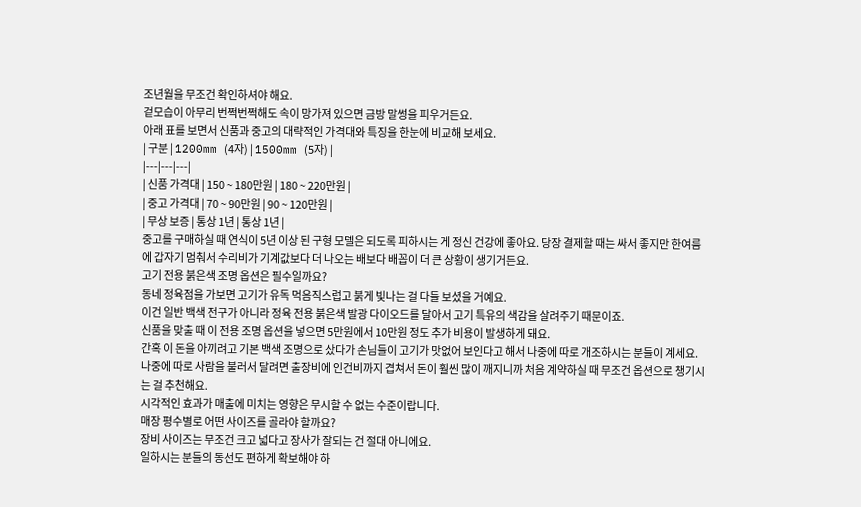조년월을 무조건 확인하셔야 해요.
겉모습이 아무리 번쩍번쩍해도 속이 망가져 있으면 금방 말썽을 피우거든요.
아래 표를 보면서 신품과 중고의 대략적인 가격대와 특징을 한눈에 비교해 보세요.
| 구분 | 1200mm (4자) | 1500mm (5자) |
|---|---|---|
| 신품 가격대 | 150 ~ 180만원 | 180 ~ 220만원 |
| 중고 가격대 | 70 ~ 90만원 | 90 ~ 120만원 |
| 무상 보증 | 통상 1년 | 통상 1년 |
중고를 구매하실 때 연식이 5년 이상 된 구형 모델은 되도록 피하시는 게 정신 건강에 좋아요. 당장 결제할 때는 싸서 좋지만 한여름에 갑자기 멈춰서 수리비가 기계값보다 더 나오는 배보다 배꼽이 더 큰 상황이 생기거든요.
고기 전용 붉은색 조명 옵션은 필수일까요?
동네 정육점을 가보면 고기가 유독 먹음직스럽고 붉게 빛나는 걸 다들 보셨을 거예요.
이건 일반 백색 전구가 아니라 정육 전용 붉은색 발광 다이오드를 달아서 고기 특유의 색감을 살려주기 때문이죠.
신품을 맞출 때 이 전용 조명 옵션을 넣으면 5만원에서 10만원 정도 추가 비용이 발생하게 돼요.
간혹 이 돈을 아끼려고 기본 백색 조명으로 샀다가 손님들이 고기가 맛없어 보인다고 해서 나중에 따로 개조하시는 분들이 계세요.
나중에 따로 사람을 불러서 달려면 출장비에 인건비까지 겹쳐서 돈이 훨씬 많이 깨지니까 처음 계약하실 때 무조건 옵션으로 챙기시는 걸 추천해요.
시각적인 효과가 매출에 미치는 영향은 무시할 수 없는 수준이랍니다.
매장 평수별로 어떤 사이즈를 골라야 할까요?
장비 사이즈는 무조건 크고 넓다고 장사가 잘되는 건 절대 아니에요.
일하시는 분들의 동선도 편하게 확보해야 하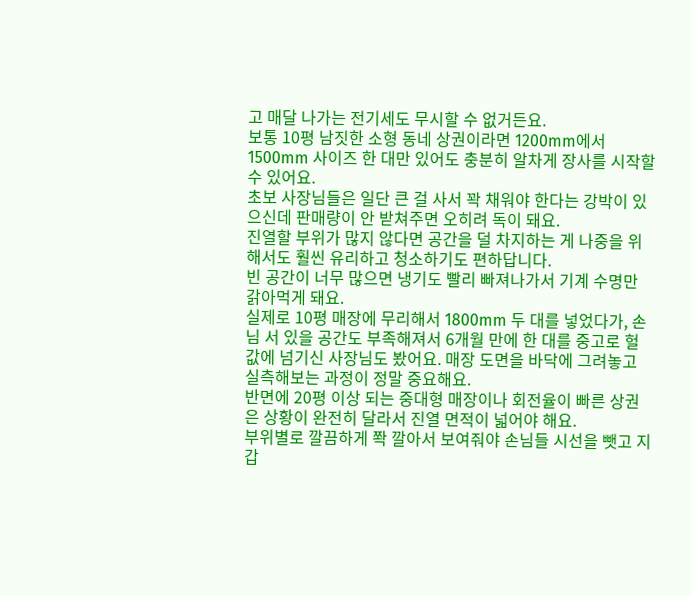고 매달 나가는 전기세도 무시할 수 없거든요.
보통 10평 남짓한 소형 동네 상권이라면 1200mm에서 1500mm 사이즈 한 대만 있어도 충분히 알차게 장사를 시작할 수 있어요.
초보 사장님들은 일단 큰 걸 사서 꽉 채워야 한다는 강박이 있으신데 판매량이 안 받쳐주면 오히려 독이 돼요.
진열할 부위가 많지 않다면 공간을 덜 차지하는 게 나중을 위해서도 훨씬 유리하고 청소하기도 편하답니다.
빈 공간이 너무 많으면 냉기도 빨리 빠져나가서 기계 수명만 갉아먹게 돼요.
실제로 10평 매장에 무리해서 1800mm 두 대를 넣었다가, 손님 서 있을 공간도 부족해져서 6개월 만에 한 대를 중고로 헐값에 넘기신 사장님도 봤어요. 매장 도면을 바닥에 그려놓고 실측해보는 과정이 정말 중요해요.
반면에 20평 이상 되는 중대형 매장이나 회전율이 빠른 상권은 상황이 완전히 달라서 진열 면적이 넓어야 해요.
부위별로 깔끔하게 쫙 깔아서 보여줘야 손님들 시선을 뺏고 지갑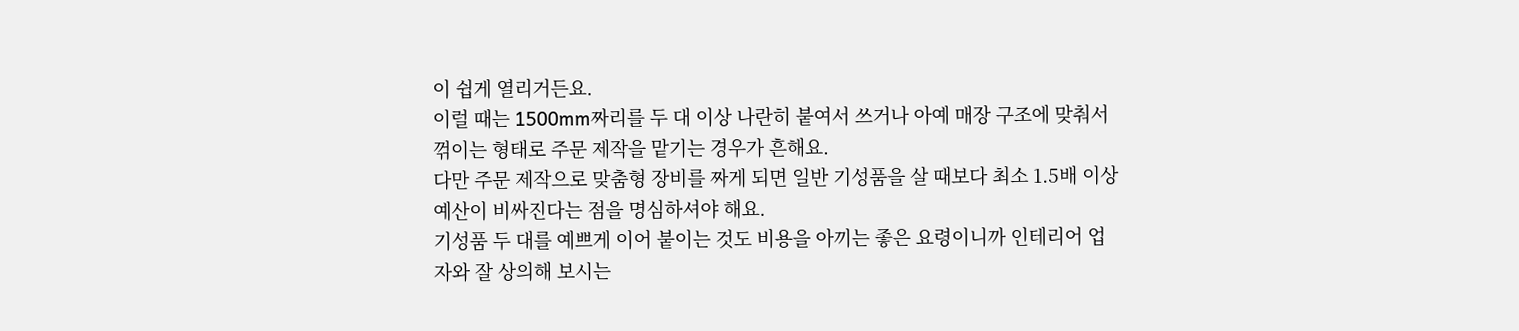이 쉽게 열리거든요.
이럴 때는 1500mm짜리를 두 대 이상 나란히 붙여서 쓰거나 아예 매장 구조에 맞춰서 꺾이는 형태로 주문 제작을 맡기는 경우가 흔해요.
다만 주문 제작으로 맞춤형 장비를 짜게 되면 일반 기성품을 살 때보다 최소 1.5배 이상 예산이 비싸진다는 점을 명심하셔야 해요.
기성품 두 대를 예쁘게 이어 붙이는 것도 비용을 아끼는 좋은 요령이니까 인테리어 업자와 잘 상의해 보시는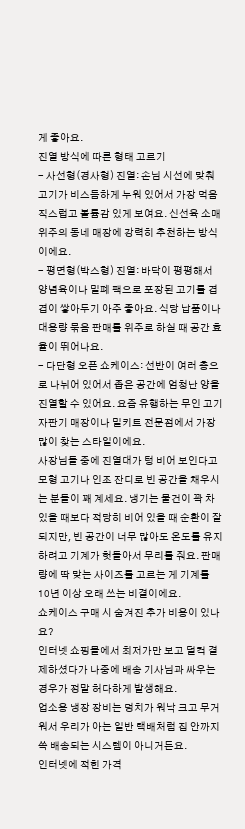게 좋아요.
진열 방식에 따른 형태 고르기
- 사선형(경사형) 진열: 손님 시선에 맞춰 고기가 비스듬하게 누워 있어서 가장 먹음직스럽고 볼륨감 있게 보여요. 신선육 소매 위주의 동네 매장에 강력히 추천하는 방식이에요.
- 평면형(박스형) 진열: 바닥이 평평해서 양념육이나 밀폐 팩으로 포장된 고기를 겹겹이 쌓아두기 아주 좋아요. 식당 납품이나 대용량 묶음 판매를 위주로 하실 때 공간 효율이 뛰어나요.
- 다단형 오픈 쇼케이스: 선반이 여러 층으로 나뉘어 있어서 좁은 공간에 엄청난 양을 진열할 수 있어요. 요즘 유행하는 무인 고기 자판기 매장이나 밀키트 전문점에서 가장 많이 찾는 스타일이에요.
사장님들 중에 진열대가 텅 비어 보인다고 모형 고기나 인조 잔디로 빈 공간을 채우시는 분들이 꽤 계세요. 냉기는 물건이 꽉 차 있을 때보다 적당히 비어 있을 때 순환이 잘 되지만, 빈 공간이 너무 많아도 온도를 유지하려고 기계가 헛돌아서 무리를 줘요. 판매량에 딱 맞는 사이즈를 고르는 게 기계를 10년 이상 오래 쓰는 비결이에요.
쇼케이스 구매 시 숨겨진 추가 비용이 있나요?
인터넷 쇼핑몰에서 최저가만 보고 덜컥 결제하셨다가 나중에 배송 기사님과 싸우는 경우가 정말 허다하게 발생해요.
업소용 냉장 장비는 덩치가 워낙 크고 무거워서 우리가 아는 일반 택배처럼 집 안까지 쓱 배송되는 시스템이 아니거든요.
인터넷에 적힌 가격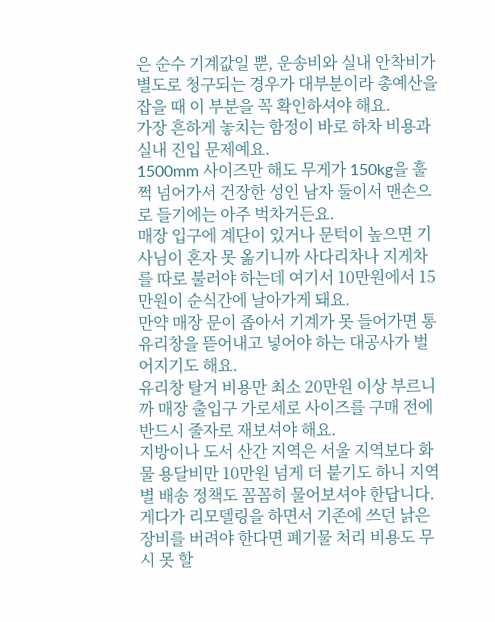은 순수 기계값일 뿐, 운송비와 실내 안착비가 별도로 청구되는 경우가 대부분이라 총예산을 잡을 때 이 부분을 꼭 확인하셔야 해요.
가장 흔하게 놓치는 함정이 바로 하차 비용과 실내 진입 문제예요.
1500mm 사이즈만 해도 무게가 150kg을 훌쩍 넘어가서 건장한 성인 남자 둘이서 맨손으로 들기에는 아주 벅차거든요.
매장 입구에 계단이 있거나 문턱이 높으면 기사님이 혼자 못 옮기니까 사다리차나 지게차를 따로 불러야 하는데 여기서 10만원에서 15만원이 순식간에 날아가게 돼요.
만약 매장 문이 좁아서 기계가 못 들어가면 통유리창을 뜯어내고 넣어야 하는 대공사가 벌어지기도 해요.
유리창 탈거 비용만 최소 20만원 이상 부르니까 매장 출입구 가로세로 사이즈를 구매 전에 반드시 줄자로 재보셔야 해요.
지방이나 도서 산간 지역은 서울 지역보다 화물 용달비만 10만원 넘게 더 붙기도 하니 지역별 배송 정책도 꼼꼼히 물어보셔야 한답니다.
게다가 리모델링을 하면서 기존에 쓰던 낡은 장비를 버려야 한다면 폐기물 처리 비용도 무시 못 할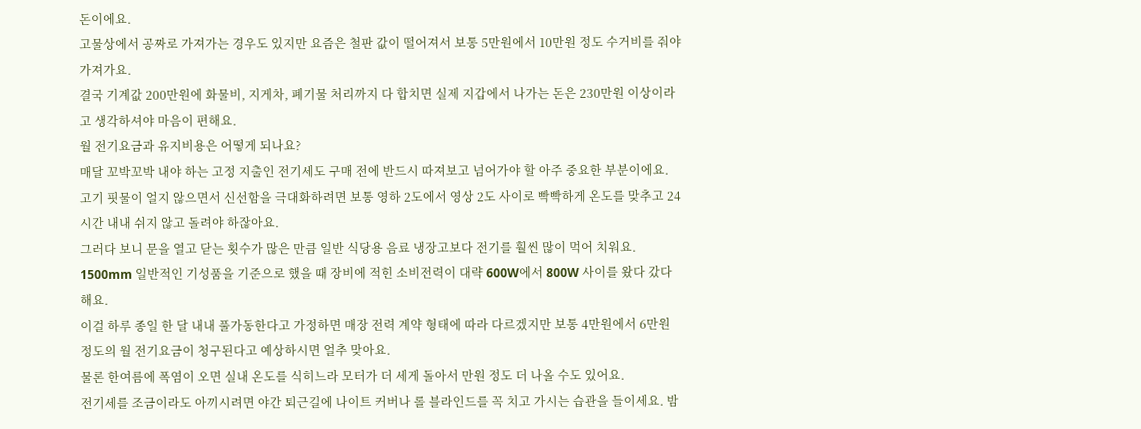돈이에요.
고물상에서 공짜로 가져가는 경우도 있지만 요즘은 철판 값이 떨어져서 보통 5만원에서 10만원 정도 수거비를 줘야 가져가요.
결국 기계값 200만원에 화물비, 지게차, 폐기물 처리까지 다 합치면 실제 지갑에서 나가는 돈은 230만원 이상이라고 생각하셔야 마음이 편해요.
월 전기요금과 유지비용은 어떻게 되나요?
매달 꼬박꼬박 내야 하는 고정 지출인 전기세도 구매 전에 반드시 따져보고 넘어가야 할 아주 중요한 부분이에요.
고기 핏물이 얼지 않으면서 신선함을 극대화하려면 보통 영하 2도에서 영상 2도 사이로 빡빡하게 온도를 맞추고 24시간 내내 쉬지 않고 돌려야 하잖아요.
그러다 보니 문을 열고 닫는 횟수가 많은 만큼 일반 식당용 음료 냉장고보다 전기를 훨씬 많이 먹어 치워요.
1500mm 일반적인 기성품을 기준으로 했을 때 장비에 적힌 소비전력이 대략 600W에서 800W 사이를 왔다 갔다 해요.
이걸 하루 종일 한 달 내내 풀가동한다고 가정하면 매장 전력 계약 형태에 따라 다르겠지만 보통 4만원에서 6만원 정도의 월 전기요금이 청구된다고 예상하시면 얼추 맞아요.
물론 한여름에 폭염이 오면 실내 온도를 식히느라 모터가 더 세게 돌아서 만원 정도 더 나올 수도 있어요.
전기세를 조금이라도 아끼시려면 야간 퇴근길에 나이트 커버나 롤 블라인드를 꼭 치고 가시는 습관을 들이세요. 밤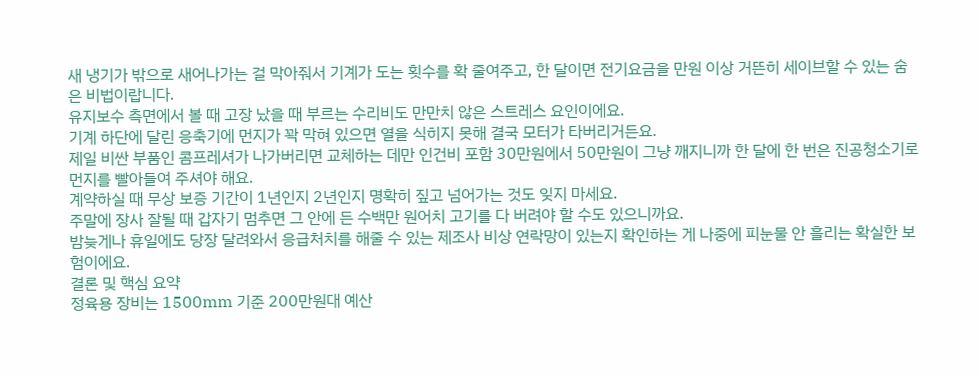새 냉기가 밖으로 새어나가는 걸 막아줘서 기계가 도는 횟수를 확 줄여주고, 한 달이면 전기요금을 만원 이상 거뜬히 세이브할 수 있는 숨은 비법이랍니다.
유지보수 측면에서 볼 때 고장 났을 때 부르는 수리비도 만만치 않은 스트레스 요인이에요.
기계 하단에 달린 응축기에 먼지가 꽉 막혀 있으면 열을 식히지 못해 결국 모터가 타버리거든요.
제일 비싼 부품인 콤프레셔가 나가버리면 교체하는 데만 인건비 포함 30만원에서 50만원이 그냥 깨지니까 한 달에 한 번은 진공청소기로 먼지를 빨아들여 주셔야 해요.
계약하실 때 무상 보증 기간이 1년인지 2년인지 명확히 짚고 넘어가는 것도 잊지 마세요.
주말에 장사 잘될 때 갑자기 멈추면 그 안에 든 수백만 원어치 고기를 다 버려야 할 수도 있으니까요.
밤늦게나 휴일에도 당장 달려와서 응급처치를 해줄 수 있는 제조사 비상 연락망이 있는지 확인하는 게 나중에 피눈물 안 흘리는 확실한 보험이에요.
결론 및 핵심 요약
정육용 장비는 1500mm 기준 200만원대 예산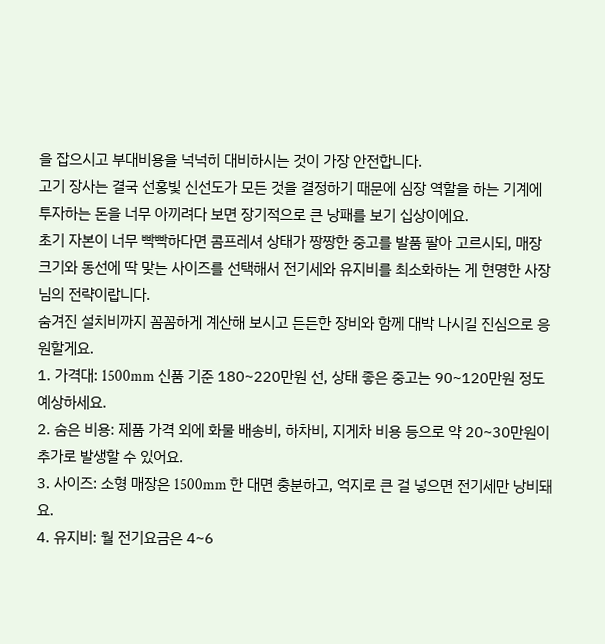을 잡으시고 부대비용을 넉넉히 대비하시는 것이 가장 안전합니다.
고기 장사는 결국 선홍빛 신선도가 모든 것을 결정하기 때문에 심장 역할을 하는 기계에 투자하는 돈을 너무 아끼려다 보면 장기적으로 큰 낭패를 보기 십상이에요.
초기 자본이 너무 빡빡하다면 콤프레셔 상태가 짱짱한 중고를 발품 팔아 고르시되, 매장 크기와 동선에 딱 맞는 사이즈를 선택해서 전기세와 유지비를 최소화하는 게 현명한 사장님의 전략이랍니다.
숨겨진 설치비까지 꼼꼼하게 계산해 보시고 든든한 장비와 함께 대박 나시길 진심으로 응원할게요.
1. 가격대: 1500mm 신품 기준 180~220만원 선, 상태 좋은 중고는 90~120만원 정도 예상하세요.
2. 숨은 비용: 제품 가격 외에 화물 배송비, 하차비, 지게차 비용 등으로 약 20~30만원이 추가로 발생할 수 있어요.
3. 사이즈: 소형 매장은 1500mm 한 대면 충분하고, 억지로 큰 걸 넣으면 전기세만 낭비돼요.
4. 유지비: 월 전기요금은 4~6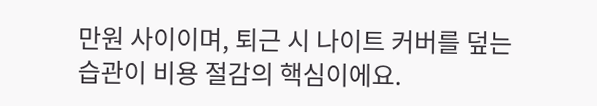만원 사이이며, 퇴근 시 나이트 커버를 덮는 습관이 비용 절감의 핵심이에요.